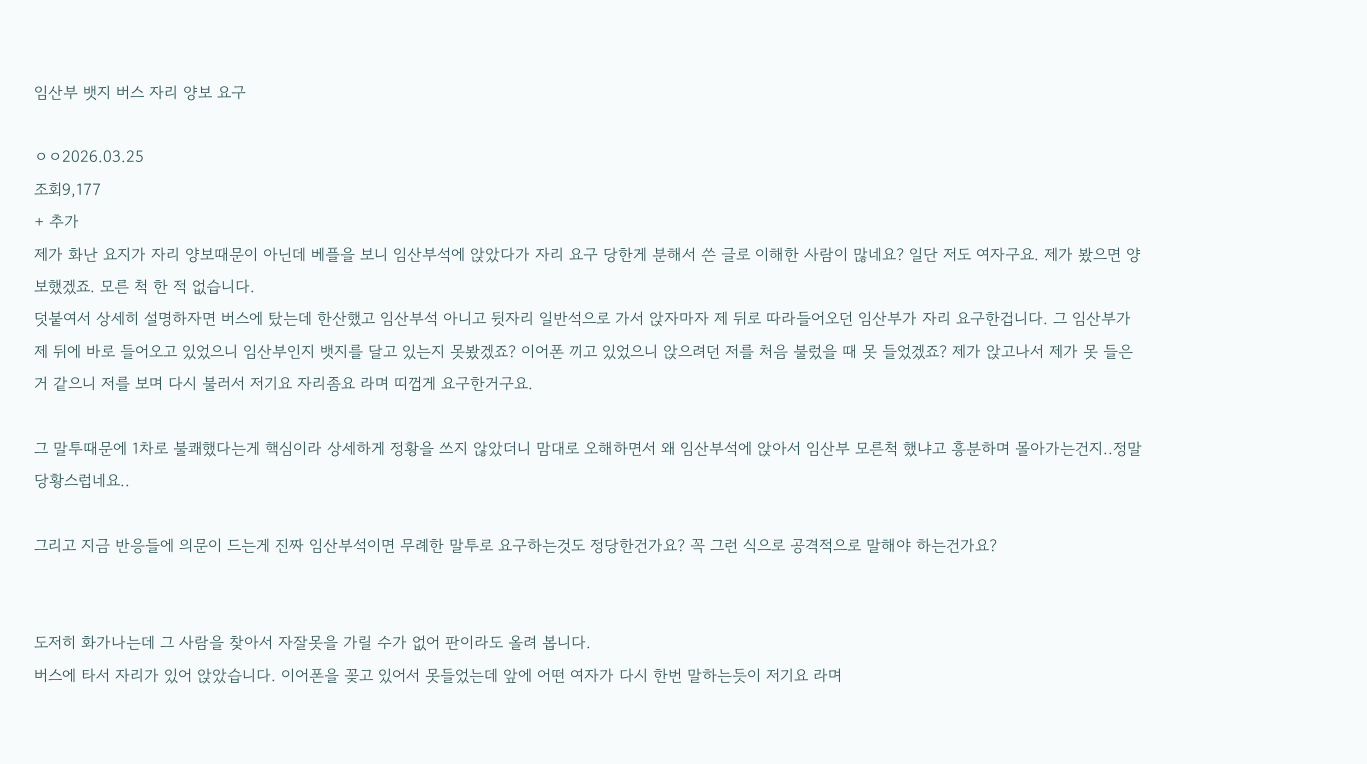임산부 뱃지 버스 자리 양보 요구

ㅇㅇ2026.03.25
조회9,177
+ 추가
제가 화난 요지가 자리 양보때문이 아닌데 베플을 보니 임산부석에 앉았다가 자리 요구 당한게 분해서 쓴 글로 이해한 사람이 많네요? 일단 저도 여자구요. 제가 봤으면 양보했겠죠. 모른 척 한 적 없습니다.
덧붙여서 상세히 설명하자면 버스에 탔는데 한산했고 임산부석 아니고 뒷자리 일반석으로 가서 앉자마자 제 뒤로 따라들어오던 임산부가 자리 요구한겁니다. 그 임산부가 제 뒤에 바로 들어오고 있었으니 임산부인지 뱃지를 달고 있는지 못봤겠죠? 이어폰 끼고 있었으니 앉으려던 저를 처음 불렀을 때 못 들었겠죠? 제가 앉고나서 제가 못 들은 거 같으니 저를 보며 다시 불러서 저기요 자리좀요 라며 띠껍게 요구한거구요.

그 말투때문에 1차로 불쾌했다는게 핵심이라 상세하게 정황을 쓰지 않았더니 맘대로 오해하면서 왜 임산부석에 앉아서 임산부 모른척 했냐고 흥분하며 몰아가는건지..정말 당황스럽네요..

그리고 지금 반응들에 의문이 드는게 진짜 임산부석이면 무례한 말투로 요구하는것도 정당한건가요? 꼭 그런 식으로 공격적으로 말해야 하는건가요?


도저히 화가나는데 그 사람을 찾아서 자잘못을 가릴 수가 없어 판이라도 올려 봅니다.
버스에 타서 자리가 있어 앉았습니다. 이어폰을 꽂고 있어서 못들었는데 앞에 어떤 여자가 다시 한번 말하는듯이 저기요 라며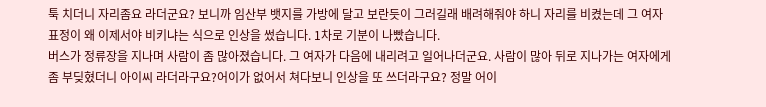툭 치더니 자리좀요 라더군요? 보니까 임산부 뱃지를 가방에 달고 보란듯이 그러길래 배려해줘야 하니 자리를 비켰는데 그 여자 표정이 왜 이제서야 비키냐는 식으로 인상을 썼습니다. 1차로 기분이 나빴습니다.
버스가 정류장을 지나며 사람이 좀 많아졌습니다. 그 여자가 다음에 내리려고 일어나더군요. 사람이 많아 뒤로 지나가는 여자에게 좀 부딪혔더니 아이씨 라더라구요?어이가 없어서 쳐다보니 인상을 또 쓰더라구요? 정말 어이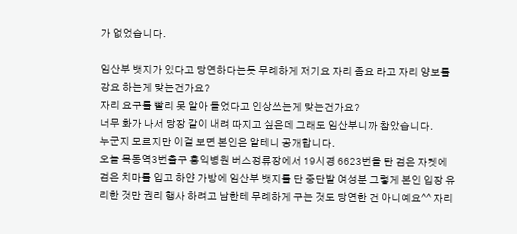가 없었습니다.

임산부 뱃지가 있다고 당연하다는듯 무례하게 저기요 자리 좀요 라고 자리 양보를 강요 하는게 맞는건가요?
자리 요구를 빨리 못 알아 들었다고 인상쓰는게 맞는건가요?
너무 화가 나서 당장 같이 내려 따지고 싶은데 그래도 임산부니까 참았습니다.
누군지 모르지만 이걸 보면 본인은 알테니 공개합니다.
오늘 목동역3번출구 홍익병원 버스정류장에서 19시경 6623번을 탄 검은 자켓에 검은 치마를 입고 하얀 가방에 임산부 뱃지를 단 중단발 여성분 그렇게 본인 입장 유리한 것만 권리 행사 하려고 남한테 무례하게 구는 것도 당연한 건 아니예요^^ 자리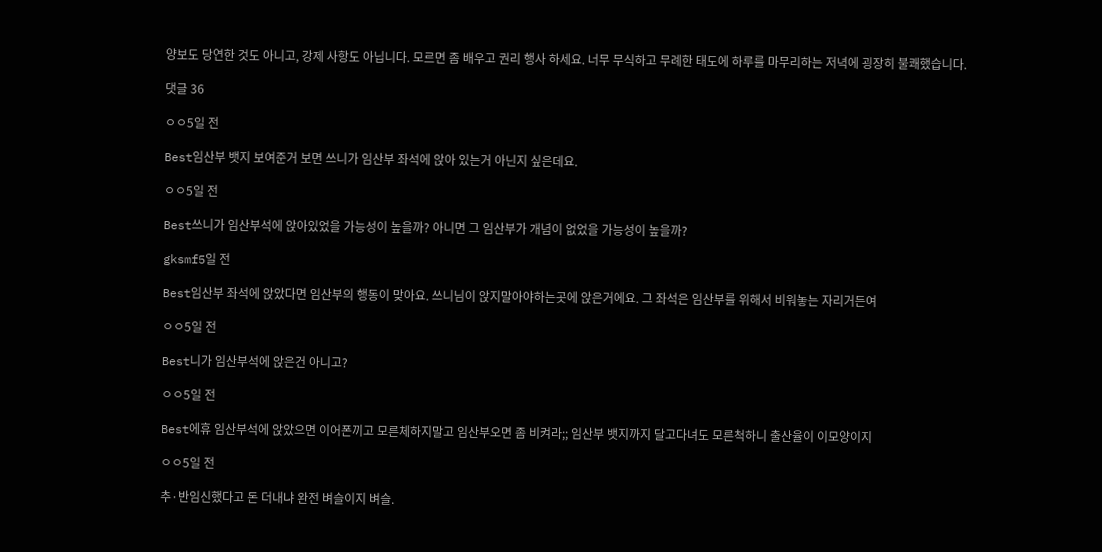양보도 당연한 것도 아니고, 강제 사항도 아닙니다. 모르면 좀 배우고 권리 행사 하세요. 너무 무식하고 무례한 태도에 하루를 마무리하는 저녁에 굉장히 불쾌했습니다.

댓글 36

ㅇㅇ5일 전

Best임산부 뱃지 보여준거 보면 쓰니가 임산부 좌석에 앉아 있는거 아닌지 싶은데요.

ㅇㅇ5일 전

Best쓰니가 임산부석에 앉아있었을 가능성이 높을까? 아니면 그 임산부가 개념이 없었을 가능성이 높을까?

gksmf5일 전

Best임산부 좌석에 앉았다면 임산부의 행동이 맞아요. 쓰니님이 앉지말아야하는곳에 앉은거에요. 그 좌석은 임산부를 위해서 비워놓는 자리거든여

ㅇㅇ5일 전

Best니가 임산부석에 앉은건 아니고?

ㅇㅇ5일 전

Best에휴 임산부석에 앉았으면 이어폰끼고 모른체하지말고 임산부오면 좀 비켜라;; 임산부 뱃지까지 달고다녀도 모른척하니 출산율이 이모양이지

ㅇㅇ5일 전

추·반임신했다고 돈 더내냐 완전 벼슬이지 벼슬.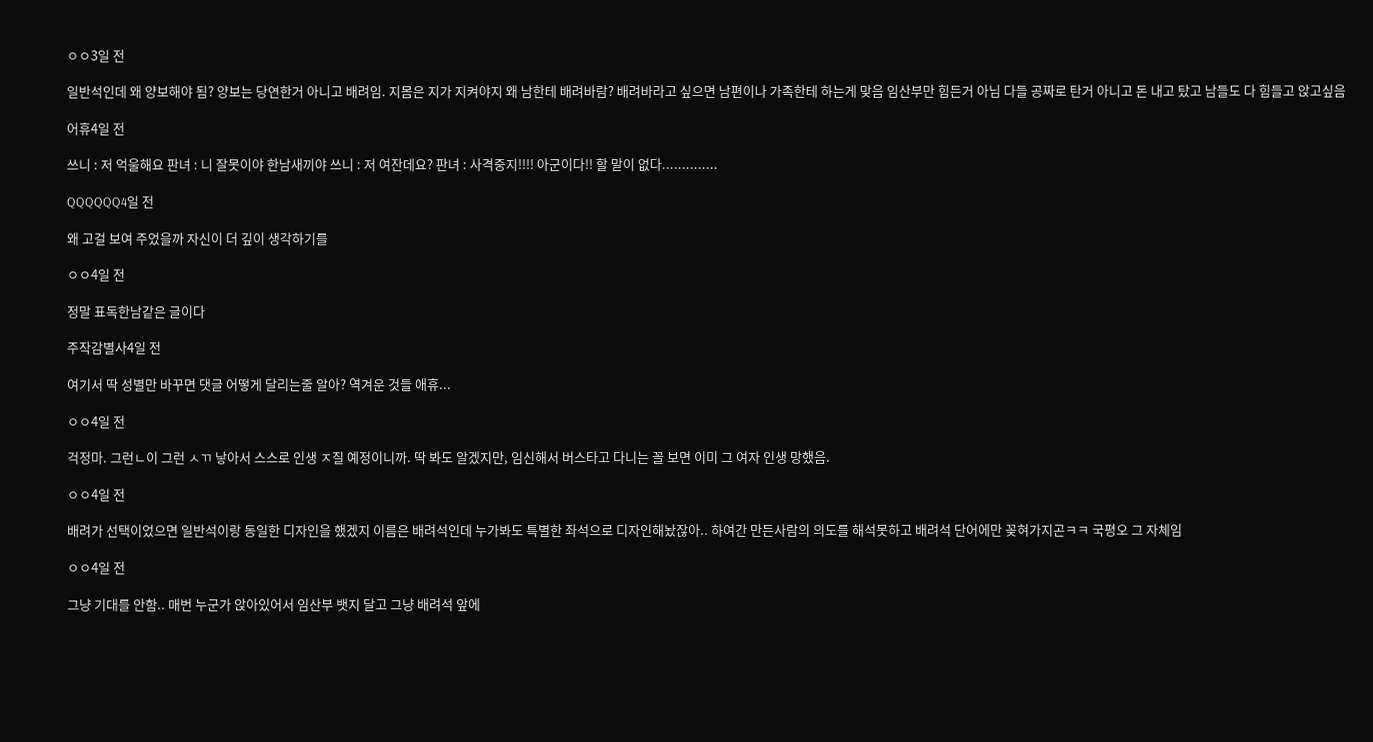ㅇㅇ3일 전

일반석인데 왜 양보해야 됨? 양보는 당연한거 아니고 배려임. 지몸은 지가 지켜야지 왜 남한테 배려바람? 배려바라고 싶으면 남편이나 가족한테 하는게 맞음 임산부만 힘든거 아님 다들 공짜로 탄거 아니고 돈 내고 탔고 남들도 다 힘들고 앉고싶음

어휴4일 전

쓰니 : 저 억울해요 판녀 : 니 잘못이야 한남새끼야 쓰니 : 저 여잔데요? 판녀 : 사격중지!!!! 아군이다!! 할 말이 없다..............

QQQQQQ4일 전

왜 고걸 보여 주었을까 자신이 더 깊이 생각하기를

ㅇㅇ4일 전

정말 표독한남같은 글이다

주작감별사4일 전

여기서 딱 성별만 바꾸면 댓글 어떻게 달리는줄 알아? 역겨운 것들 애휴...

ㅇㅇ4일 전

걱정마. 그런ㄴ이 그런 ㅅㄲ 낳아서 스스로 인생 ㅈ질 예정이니까. 딱 봐도 알겠지만, 임신해서 버스타고 다니는 꼴 보면 이미 그 여자 인생 망했음.

ㅇㅇ4일 전

배려가 선택이었으면 일반석이랑 동일한 디자인을 했겠지 이름은 배려석인데 누가봐도 특별한 좌석으로 디자인해놨잖아.. 하여간 만든사람의 의도를 해석못하고 배려석 단어에만 꽂혀가지곤ㅋㅋ 국평오 그 자체임

ㅇㅇ4일 전

그냥 기대를 안함.. 매번 누군가 앉아있어서 임산부 뱃지 달고 그냥 배려석 앞에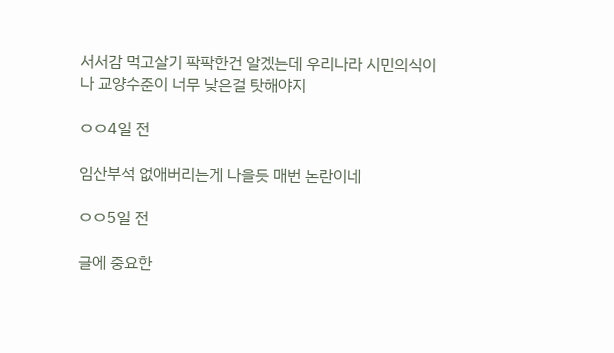서서감 먹고살기 팍팍한건 알겠는데 우리나라 시민의식이나 교양수준이 너무 낮은걸 탓해야지

ㅇㅇ4일 전

임산부석 없애버리는게 나을듯 매번 논란이네

ㅇㅇ5일 전

글에 중요한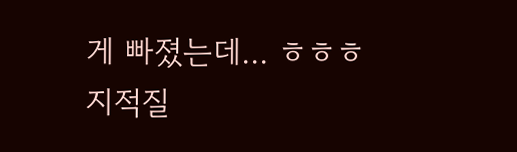게 빠졌는데... ㅎㅎㅎ 지적질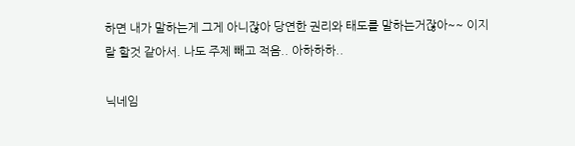하면 내가 말하는게 그게 아니잖아 당연한 권리와 태도를 말하는거잖아~~ 이지랄 할것 같아서. 나도 주제 빼고 적음.. 아하하하..

닉네임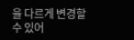을 다르게 변경할 수 있어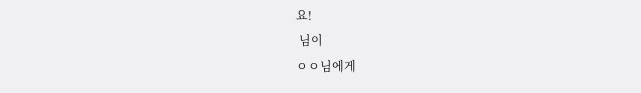요!
 님이
ㅇㅇ님에게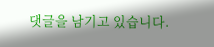댓글을 남기고 있습니다.